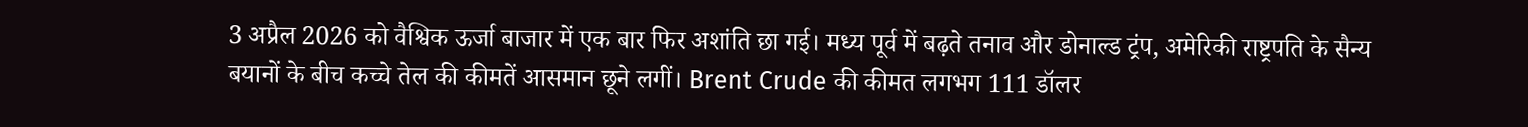3 अप्रैल 2026 को वैश्विक ऊर्जा बाजार में एक बार फिर अशांति छा गई। मध्य पूर्व में बढ़ते तनाव और डोनाल्ड ट्रंप, अमेरिकी राष्ट्रपति के सैन्य बयानों के बीच कच्चे तेल की कीमतें आसमान छूने लगीं। Brent Crude की कीमत लगभग 111 डॉलर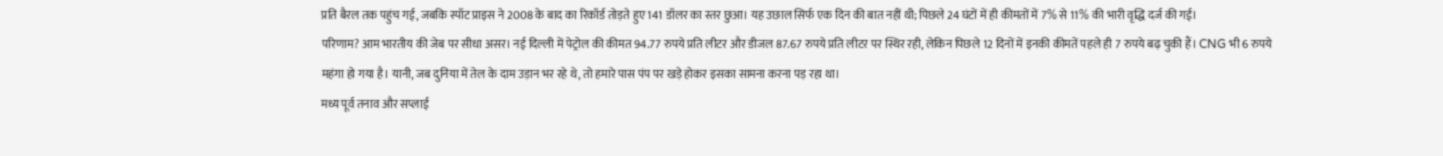प्रति बैरल तक पहुंच गई, जबकि स्पॉट प्राइस ने 2008 के बाद का रिकॉर्ड तोड़ते हुए 141 डॉलर का स्तर छुआ। यह उछाल सिर्फ एक दिन की बात नहीं थी; पिछले 24 घंटों में ही कीमतों में 7% से 11% की भारी वृद्धि दर्ज की गई।
परिणाम? आम भारतीय की जेब पर सीधा असर। नई दिल्ली में पेट्रोल की कीमत 94.77 रुपये प्रति लीटर और डीजल 87.67 रुपये प्रति लीटर पर स्थिर रही, लेकिन पिछले 12 दिनों में इनकी कीमतें पहले ही 7 रुपये बढ़ चुकी हैं। CNG भी 6 रुपये महंगा हो गया है। यानी, जब दुनिया में तेल के दाम उड़ान भर रहे थे, तो हमारे पास पंप पर खड़े होकर इसका सामना करना पड़ रहा था।
मध्य पूर्व तनाव और सप्लाई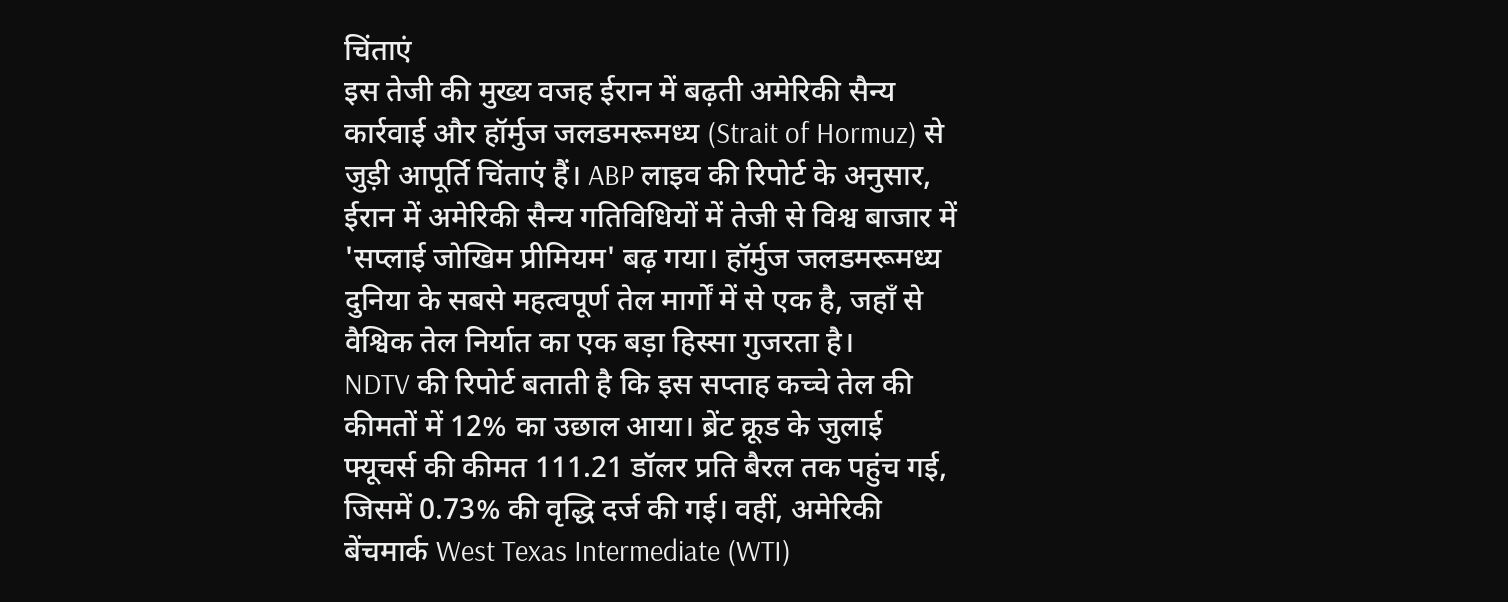चिंताएं
इस तेजी की मुख्य वजह ईरान में बढ़ती अमेरिकी सैन्य कार्रवाई और हॉर्मुज जलडमरूमध्य (Strait of Hormuz) से जुड़ी आपूर्ति चिंताएं हैं। ABP लाइव की रिपोर्ट के अनुसार, ईरान में अमेरिकी सैन्य गतिविधियों में तेजी से विश्व बाजार में 'सप्लाई जोखिम प्रीमियम' बढ़ गया। हॉर्मुज जलडमरूमध्य दुनिया के सबसे महत्वपूर्ण तेल मार्गों में से एक है, जहाँ से वैश्विक तेल निर्यात का एक बड़ा हिस्सा गुजरता है।
NDTV की रिपोर्ट बताती है कि इस सप्ताह कच्चे तेल की कीमतों में 12% का उछाल आया। ब्रेंट क्रूड के जुलाई फ्यूचर्स की कीमत 111.21 डॉलर प्रति बैरल तक पहुंच गई, जिसमें 0.73% की वृद्धि दर्ज की गई। वहीं, अमेरिकी बेंचमार्क West Texas Intermediate (WTI)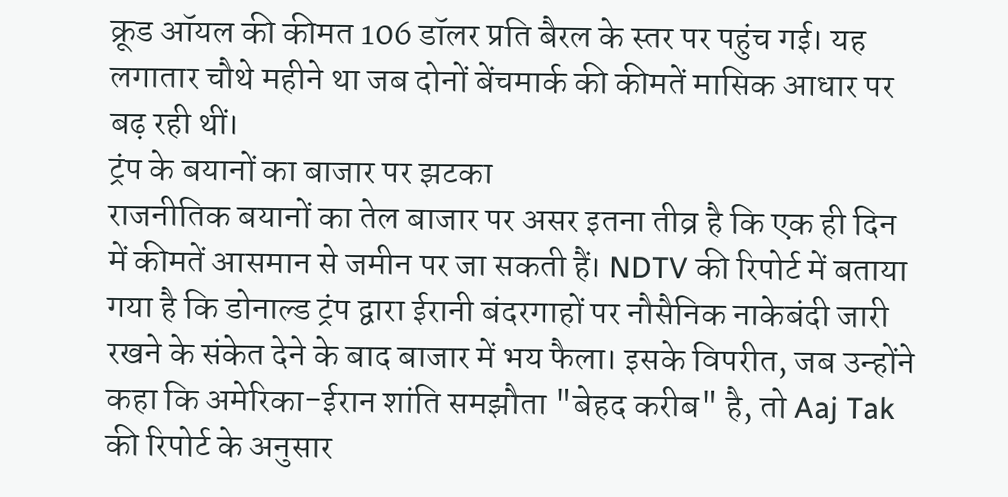क्रूड ऑयल की कीमत 106 डॉलर प्रति बैरल के स्तर पर पहुंच गई। यह लगातार चौथे महीने था जब दोनों बेंचमार्क की कीमतें मासिक आधार पर बढ़ रही थीं।
ट्रंप के बयानों का बाजार पर झटका
राजनीतिक बयानों का तेल बाजार पर असर इतना तीव्र है कि एक ही दिन में कीमतें आसमान से जमीन पर जा सकती हैं। NDTV की रिपोर्ट में बताया गया है कि डोनाल्ड ट्रंप द्वारा ईरानी बंदरगाहों पर नौसैनिक नाकेबंदी जारी रखने के संकेत देने के बाद बाजार में भय फैला। इसके विपरीत, जब उन्होंने कहा कि अमेरिका-ईरान शांति समझौता "बेहद करीब" है, तो Aaj Tak की रिपोर्ट के अनुसार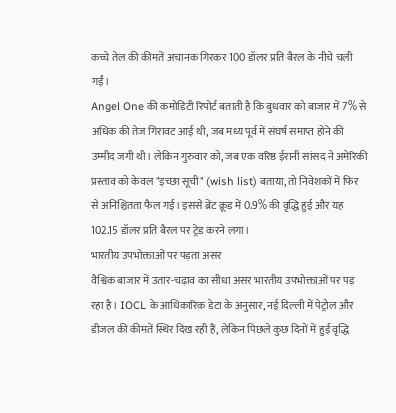कच्चे तेल की कीमतें अचानक गिरकर 100 डॉलर प्रति बैरल के नीचे चली गईं।
Angel One की कमोडिटी रिपोर्ट बताती है कि बुधवार को बाजार में 7% से अधिक की तेज गिरावट आई थी, जब मध्य पूर्व में संघर्ष समाप्त होने की उम्मीद जगी थी। लेकिन गुरुवार को, जब एक वरिष्ठ ईरानी सांसद ने अमेरिकी प्रस्ताव को केवल "इच्छा सूची" (wish list) बताया, तो निवेशकों में फिर से अनिश्चितता फैल गई। इससे ब्रेंट क्रूड में 0.9% की वृद्धि हुई और यह 102.15 डॉलर प्रति बैरल पर ट्रेड करने लगा।
भारतीय उपभोक्ताओं पर पड़ता असर
वैश्विक बाजार में उतार-चढ़ाव का सीधा असर भारतीय उपभोक्ताओं पर पड़ रहा है। IOCL के आधिकारिक डेटा के अनुसार, नई दिल्ली में पेट्रोल और डीजल की कीमतें स्थिर दिख रही हैं, लेकिन पिछले कुछ दिनों में हुई वृद्धि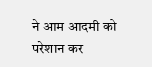ने आम आदमी को परेशान कर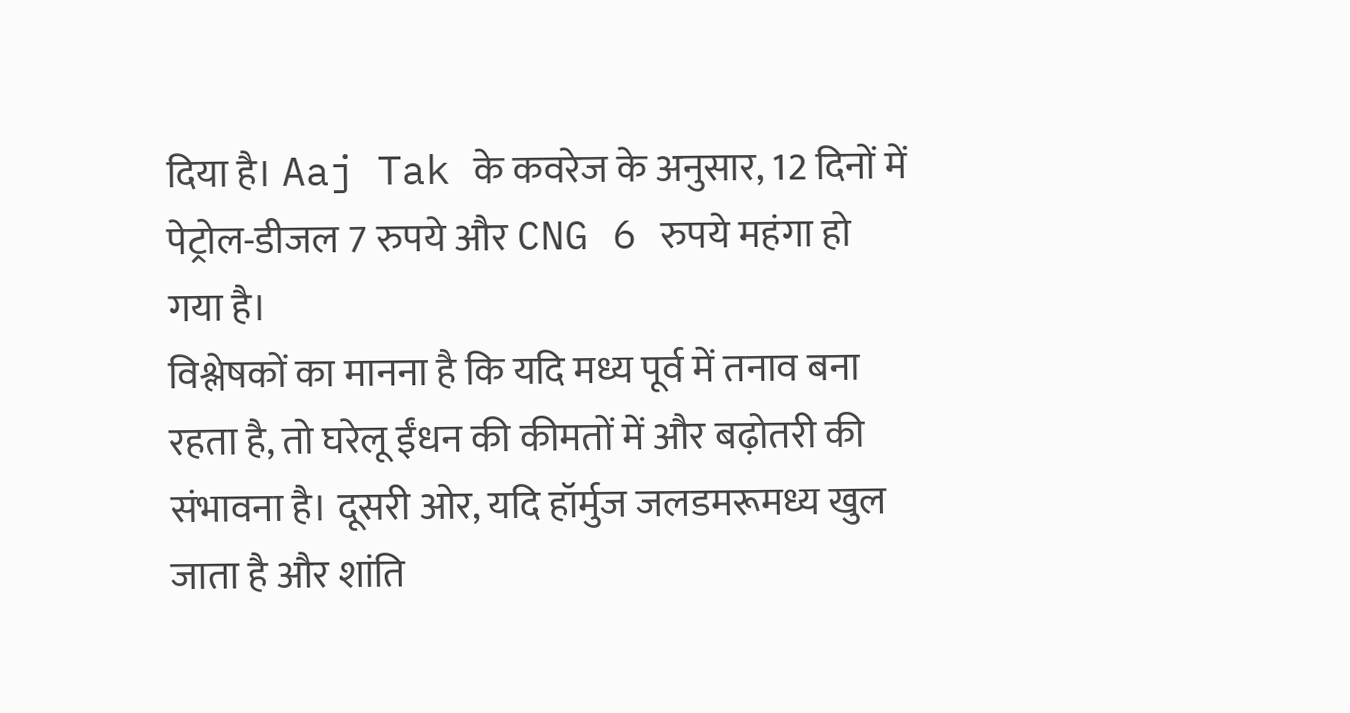दिया है। Aaj Tak के कवरेज के अनुसार, 12 दिनों में पेट्रोल-डीजल 7 रुपये और CNG 6 रुपये महंगा हो गया है।
विश्लेषकों का मानना है कि यदि मध्य पूर्व में तनाव बना रहता है, तो घरेलू ईंधन की कीमतों में और बढ़ोतरी की संभावना है। दूसरी ओर, यदि हॉर्मुज जलडमरूमध्य खुल जाता है और शांति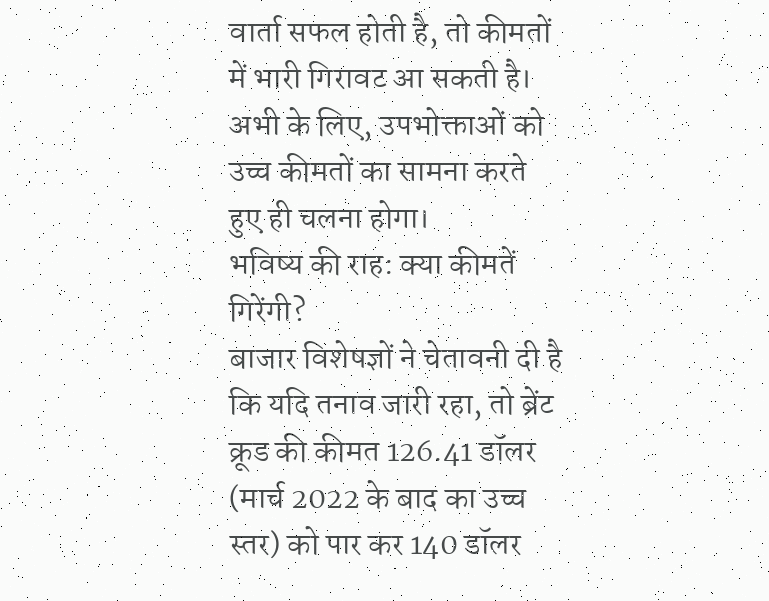वार्ता सफल होती है, तो कीमतों में भारी गिरावट आ सकती है। अभी के लिए, उपभोक्ताओं को उच्च कीमतों का सामना करते हुए ही चलना होगा।
भविष्य की राह: क्या कीमतें गिरेंगी?
बाजार विशेषज्ञों ने चेतावनी दी है कि यदि तनाव जारी रहा, तो ब्रेंट क्रूड की कीमत 126.41 डॉलर (मार्च 2022 के बाद का उच्च स्तर) को पार कर 140 डॉलर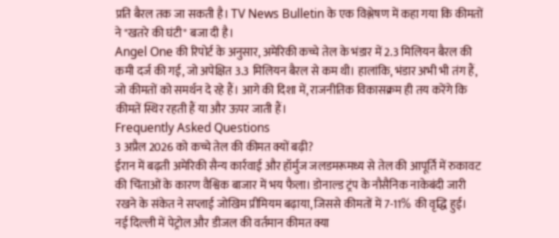प्रति बैरल तक जा सकती है। TV News Bulletin के एक विश्लेषण में कहा गया कि कीमतों ने "खतरे की घंटी" बजा दी है।
Angel One की रिपोर्ट के अनुसार, अमेरिकी कच्चे तेल के भंडार में 2.3 मिलियन बैरल की कमी दर्ज की गई, जो अपेक्षित 3.3 मिलियन बैरल से कम थी। हालांकि, भंडार अभी भी तंग हैं, जो कीमतों को समर्थन दे रहे हैं। आगे की दिशा में, राजनीतिक विकासक्रम ही तय करेंगे कि कीमतें स्थिर रहती हैं या और ऊपर जाती हैं।
Frequently Asked Questions
3 अप्रैल 2026 को कच्चे तेल की कीमत क्यों बढ़ी?
ईरान में बढ़ती अमेरिकी सैन्य कार्रवाई और हॉर्मुज जलडमरूमध्य से तेल की आपूर्ति में रुकावट की चिंताओं के कारण वैश्विक बाजार में भय फैला। डोनाल्ड ट्रंप के नौसैनिक नाकेबंदी जारी रखने के संकेत ने सप्लाई जोखिम प्रीमियम बढ़ाया, जिससे कीमतों में 7-11% की वृद्धि हुई।
नई दिल्ली में पेट्रोल और डीजल की वर्तमान कीमत क्या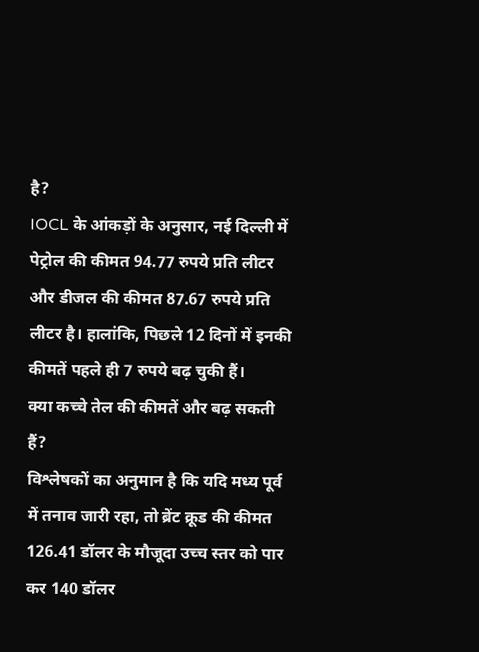है?
IOCL के आंकड़ों के अनुसार, नई दिल्ली में पेट्रोल की कीमत 94.77 रुपये प्रति लीटर और डीजल की कीमत 87.67 रुपये प्रति लीटर है। हालांकि, पिछले 12 दिनों में इनकी कीमतें पहले ही 7 रुपये बढ़ चुकी हैं।
क्या कच्चे तेल की कीमतें और बढ़ सकती हैं?
विश्लेषकों का अनुमान है कि यदि मध्य पूर्व में तनाव जारी रहा, तो ब्रेंट क्रूड की कीमत 126.41 डॉलर के मौजूदा उच्च स्तर को पार कर 140 डॉलर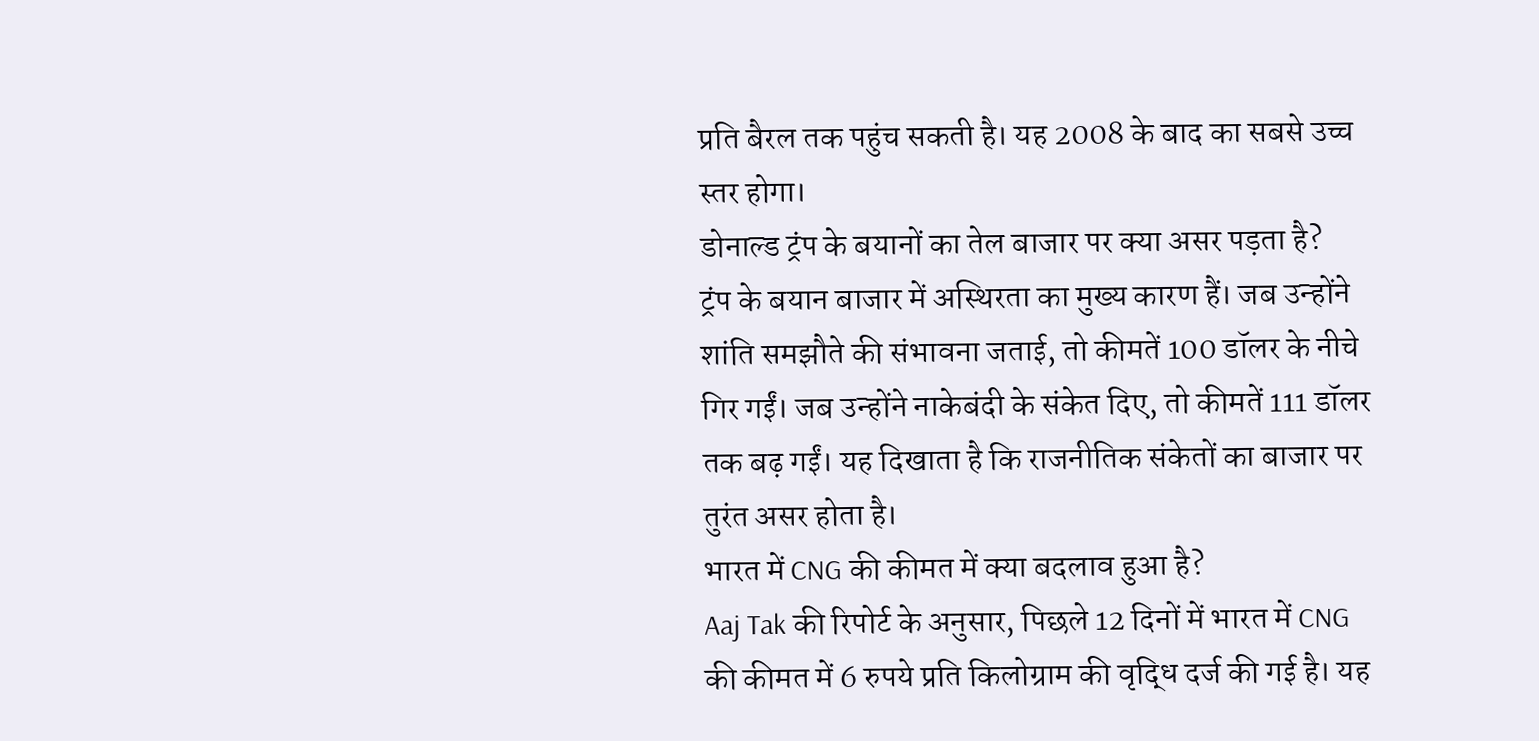प्रति बैरल तक पहुंच सकती है। यह 2008 के बाद का सबसे उच्च स्तर होगा।
डोनाल्ड ट्रंप के बयानों का तेल बाजार पर क्या असर पड़ता है?
ट्रंप के बयान बाजार में अस्थिरता का मुख्य कारण हैं। जब उन्होंने शांति समझौते की संभावना जताई, तो कीमतें 100 डॉलर के नीचे गिर गईं। जब उन्होंने नाकेबंदी के संकेत दिए, तो कीमतें 111 डॉलर तक बढ़ गईं। यह दिखाता है कि राजनीतिक संकेतों का बाजार पर तुरंत असर होता है।
भारत में CNG की कीमत में क्या बदलाव हुआ है?
Aaj Tak की रिपोर्ट के अनुसार, पिछले 12 दिनों में भारत में CNG की कीमत में 6 रुपये प्रति किलोग्राम की वृद्धि दर्ज की गई है। यह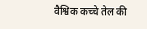वैश्विक कच्चे तेल की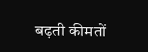बढ़ती कीमतों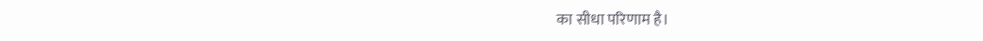का सीधा परिणाम है।